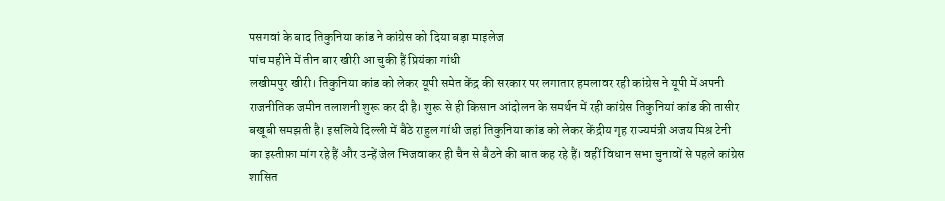पसगवां के बाद तिकुनिया कांड ने कांग्रेस को दिया बड़ा माइलेज
पांच महीने में तीन बार खीरी आ चुकी हैं प्रियंका गांधी
लखीमपुर खीरी। तिकुनिया कांड को लेकर यूपी समेत केंद्र की सरकार पर लगातार हमलावर रही कांग्रेस ने यूपी में अपनी राजनीतिक जमीन तलाशनी शुरू कर दी है। शुरू से ही किसान आंदोलन के समर्थन में रही कांग्रेस तिकुनियां कांड की तासीर बखूबी समझती है। इसलिये दिल्ली में बैठे राहुल गांधी जहां तिकुनिया कांड को लेकर केंद्रीय गृह राज्यमंत्री अजय मिश्र टेनी का इस्तीफ़ा मांग रहे हैं और उन्हें जेल भिजवाकर ही चैन से बैठने की बात कह रहे हैं। वहीं विधान सभा चुनावों से पहले कांग्रेस शासित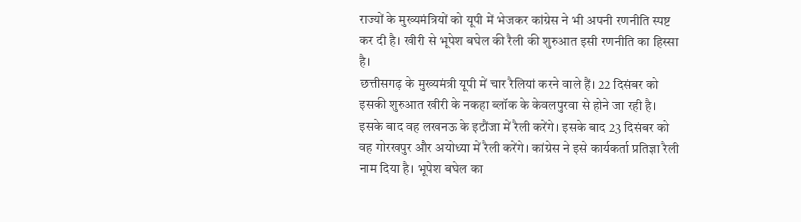राज्यों के मुख्यमंत्रियों को यूपी में भेजकर कांग्रेस ने भी अपनी रणनीति स्पष्ट कर दी है। खीरी से भूपेश बघेल की रैली की शुरुआत इसी रणनीति का हिस्सा है।
छत्तीसगढ़ के मुख्यमंत्री यूपी में चार रैलियां करने वाले हैं। 22 दिसंबर को इसकी शुरुआत खीरी के नकहा ब्लॉक के केवलपुरवा से होने जा रही है। इसके बाद वह लखनऊ के इटौंजा में रैली करेंगे। इसके बाद 23 दिसंबर को वह गोरखपुर और अयोध्या में रैली करेंगे। कांग्रेस ने इसे कार्यकर्ता प्रतिज्ञा रैली नाम दिया है। भूपेश बघेल का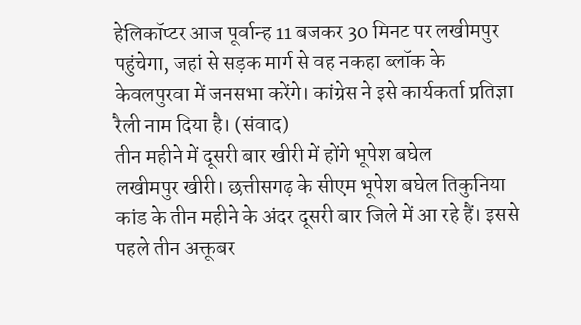हेलिकॉप्टर आज पूर्वान्ह 11 बजकर 30 मिनट पर लखीमपुर पहुंचेगा, जहां से सड़क मार्ग से वह नकहा ब्लॉक के केवलपुरवा में जनसभा करेंगे। कांग्रेस ने इसे कार्यकर्ता प्रतिज्ञा रैली नाम दिया है। (संवाद)
तीन महीने में दूसरी बार खीरी में होंगे भूपेश बघेल
लखीमपुर खीरी। छत्तीसगढ़ के सीएम भूपेश बघेल तिकुनिया कांड के तीन महीने के अंदर दूसरी बार जिले में आ रहे हैं। इससे पहले तीन अक्तूबर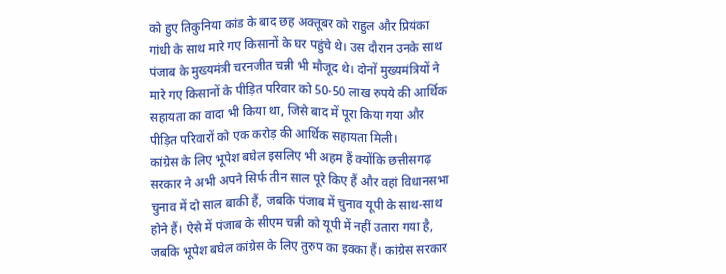को हुए तिकुनिया कांड के बाद छह अक्तूबर को राहुल और प्रियंका गांधी के साथ मारे गए किसानों के घर पहुंचे थे। उस दौरान उनके साथ पंजाब के मुख्यमंत्री चरनजीत चन्नी भी मौजूद थे। दोनों मुख्यमंत्रियों ने मारे गए किसानों के पीड़ित परिवार को 50-50 लाख रुपये की आर्थिक सहायता का वादा भी किया था, जिसे बाद में पूरा किया गया और पीड़ित परिवारों को एक करोड़ की आर्थिक सहायता मिली।
कांग्रेस के लिए भूपेश बघेल इसलिए भी अहम हैं क्योंकि छत्तीसगढ़ सरकार ने अभी अपने सिर्फ तीन साल पूरे किए हैं और वहां विधानसभा चुनाव में दो साल बाकी हैं, जबकि पंजाब में चुनाव यूपी के साथ-साथ होने हैं। ऐसे में पंजाब के सीएम चन्नी को यूपी में नहीं उतारा गया है, जबकि भूपेश बघेल कांग्रेस के लिए तुरुप का इक्का हैं। कांग्रेस सरकार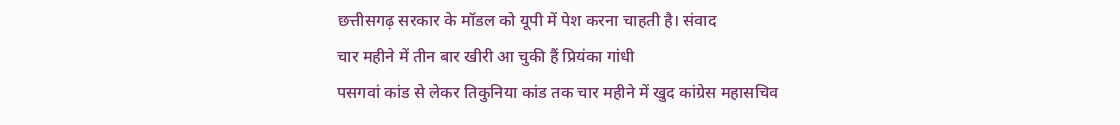छत्तीसगढ़ सरकार के मॉडल को यूपी में पेश करना चाहती है। संवाद
चार महीने में तीन बार खीरी आ चुकी हैं प्रियंका गांधी
पसगवां कांड से लेकर तिकुनिया कांड तक चार महीने में खुद कांग्रेस महासचिव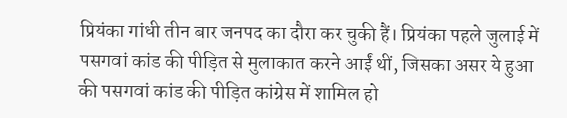प्रियंका गांधी तीन बार जनपद का दौरा कर चुकी हैं। प्रियंका पहले जुलाई में पसगवां कांड की पीड़ित से मुलाकात करने आईं थीं, जिसका असर ये हुआ की पसगवां कांड की पीड़ित कांग्रेस में शामिल हो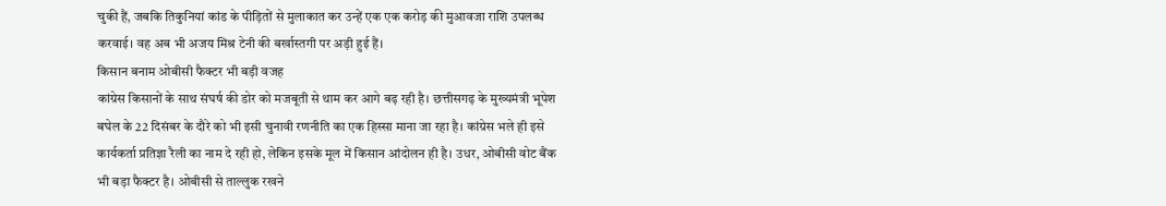चुकी हैं, जबकि तिकुनियां कांड के पीड़ितों से मुलाकात कर उन्हें एक एक करोड़ की मुआवजा राशि उपलब्ध करवाई। वह अब भी अजय मिश्र टेनी की बर्खास्तगी पर अड़ी हुई हैं।
किसान बनाम ओबीसी फैक्टर भी बड़ी वजह
कांग्रेस किसानों के साथ संघर्ष की डोर को मजबूती से थाम कर आगे बढ़ रही है। छत्तीसगढ़ के मुख्यमंत्री भूपेश बघेल के 22 दिसंबर के दौरे को भी इसी चुनावी रणनीति का एक हिस्सा माना जा रहा है। कांग्रेस भले ही इसे कार्यकर्ता प्रतिज्ञा रैली का नाम दे रही हो, लेकिन इसके मूल में किसान आंदोलन ही है। उधर, ओबीसी वोट बैंक भी बड़ा फैक्टर है। ओबीसी से ताल्लुक रखने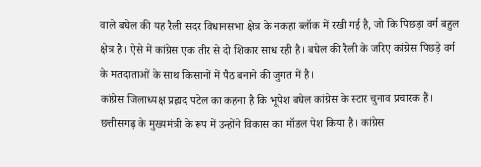वाले बघेल की यह रैली सदर विधानसभा क्षेत्र के नकहा ब्लॉक में रखी गई है, जो कि पिछड़ा वर्ग बहुल क्षेत्र है। ऐसे में कांग्रेस एक तीर से दो शिकार साध रही है। बघेल की रैली के जरिए कांग्रेस पिछड़े वर्ग के मतदाताओं के साथ किसानों में पैठ बनाने की जुगत में है।
कांग्रेस जिलाध्यक्ष प्रह्लाद पटेल का कहना है कि भूपेश बघेल कांग्रेस के स्टार चुनाव प्रचारक हैं। छत्तीसगढ़ के मुख्यमंत्री के रूप में उन्होंने विकास का मॉडल पेश किया है। कांग्रेस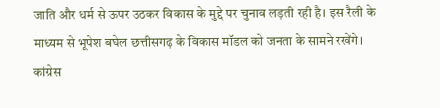जाति और धर्म से ऊपर उठकर विकास के मुद्दे पर चुनाव लड़ती रही है। इस रैली के माध्यम से भूपेश बघेल छत्तीसगढ़ के विकास मॉडल को जनता के सामने रखेंगे। कांग्रेस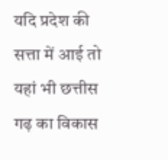यदि प्रदेश की सत्ता में आई तो यहां भी छत्तीस गढ़ का विकास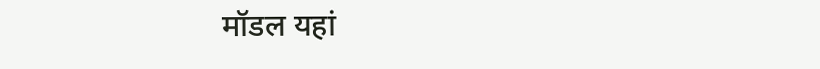मॉडल यहां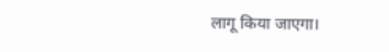लागू किया जाएगा।